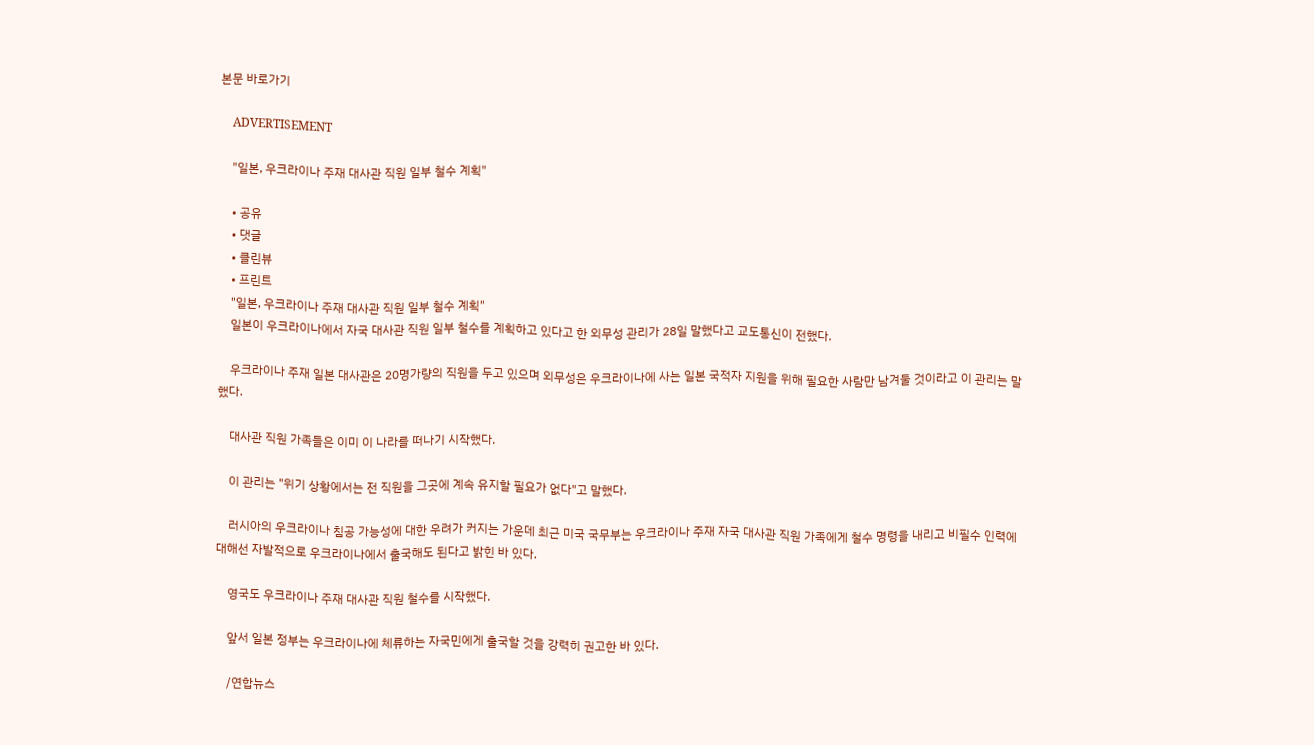본문 바로가기

    ADVERTISEMENT

    "일본, 우크라이나 주재 대사관 직원 일부 철수 계획"

    • 공유
    • 댓글
    • 클린뷰
    • 프린트
    "일본, 우크라이나 주재 대사관 직원 일부 철수 계획"
    일본이 우크라이나에서 자국 대사관 직원 일부 철수를 계획하고 있다고 한 외무성 관리가 28일 말했다고 교도통신이 전했다.

    우크라이나 주재 일본 대사관은 20명가량의 직원을 두고 있으며 외무성은 우크라이나에 사는 일본 국적자 지원을 위해 필요한 사람만 남겨둘 것이라고 이 관리는 말했다.

    대사관 직원 가족들은 이미 이 나라를 떠나기 시작했다.

    이 관리는 "위기 상황에서는 전 직원을 그곳에 계속 유지할 필요가 없다"고 말했다.

    러시아의 우크라이나 침공 가능성에 대한 우려가 커지는 가운데 최근 미국 국무부는 우크라이나 주재 자국 대사관 직원 가족에게 철수 명령을 내리고 비필수 인력에 대해선 자발적으로 우크라이나에서 출국해도 된다고 밝힌 바 있다.

    영국도 우크라이나 주재 대사관 직원 철수를 시작했다.

    앞서 일본 정부는 우크라이나에 체류하는 자국민에게 출국할 것을 강력히 권고한 바 있다.

    /연합뉴스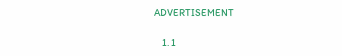ADVERTISEMENT

    1. 1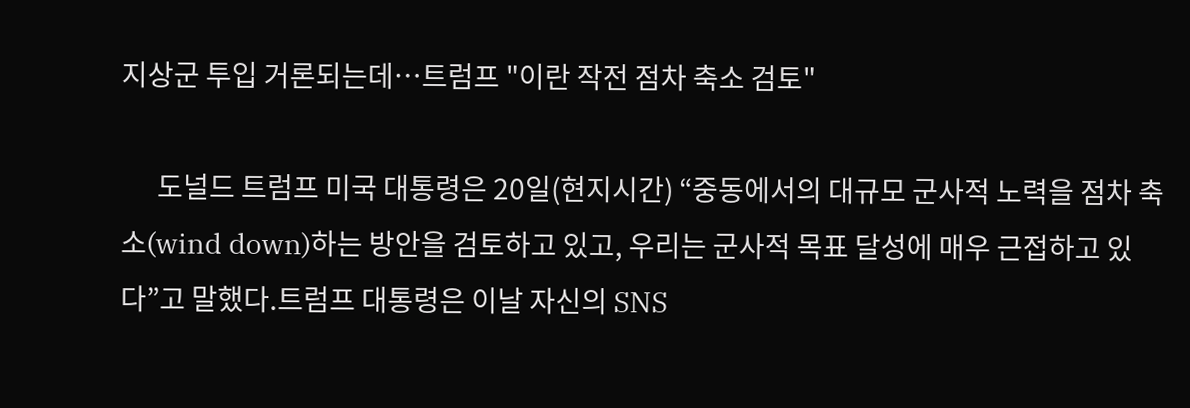지상군 투입 거론되는데…트럼프 "이란 작전 점차 축소 검토"

      도널드 트럼프 미국 대통령은 20일(현지시간) “중동에서의 대규모 군사적 노력을 점차 축소(wind down)하는 방안을 검토하고 있고, 우리는 군사적 목표 달성에 매우 근접하고 있다”고 말했다.트럼프 대통령은 이날 자신의 SNS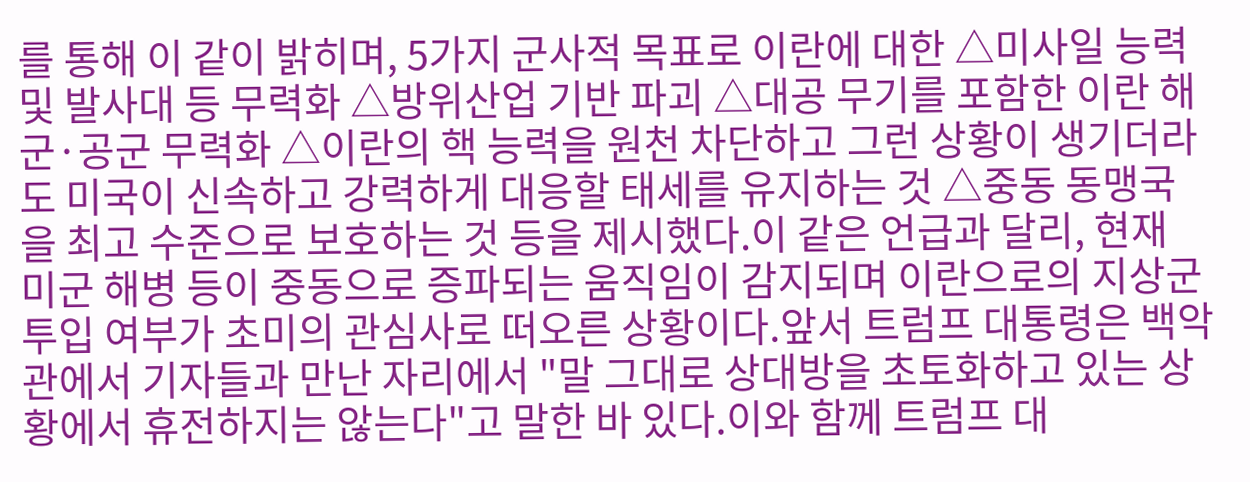를 통해 이 같이 밝히며, 5가지 군사적 목표로 이란에 대한 △미사일 능력 및 발사대 등 무력화 △방위산업 기반 파괴 △대공 무기를 포함한 이란 해군·공군 무력화 △이란의 핵 능력을 원천 차단하고 그런 상황이 생기더라도 미국이 신속하고 강력하게 대응할 태세를 유지하는 것 △중동 동맹국을 최고 수준으로 보호하는 것 등을 제시했다.이 같은 언급과 달리, 현재 미군 해병 등이 중동으로 증파되는 움직임이 감지되며 이란으로의 지상군 투입 여부가 초미의 관심사로 떠오른 상황이다.앞서 트럼프 대통령은 백악관에서 기자들과 만난 자리에서 "말 그대로 상대방을 초토화하고 있는 상황에서 휴전하지는 않는다"고 말한 바 있다.이와 함께 트럼프 대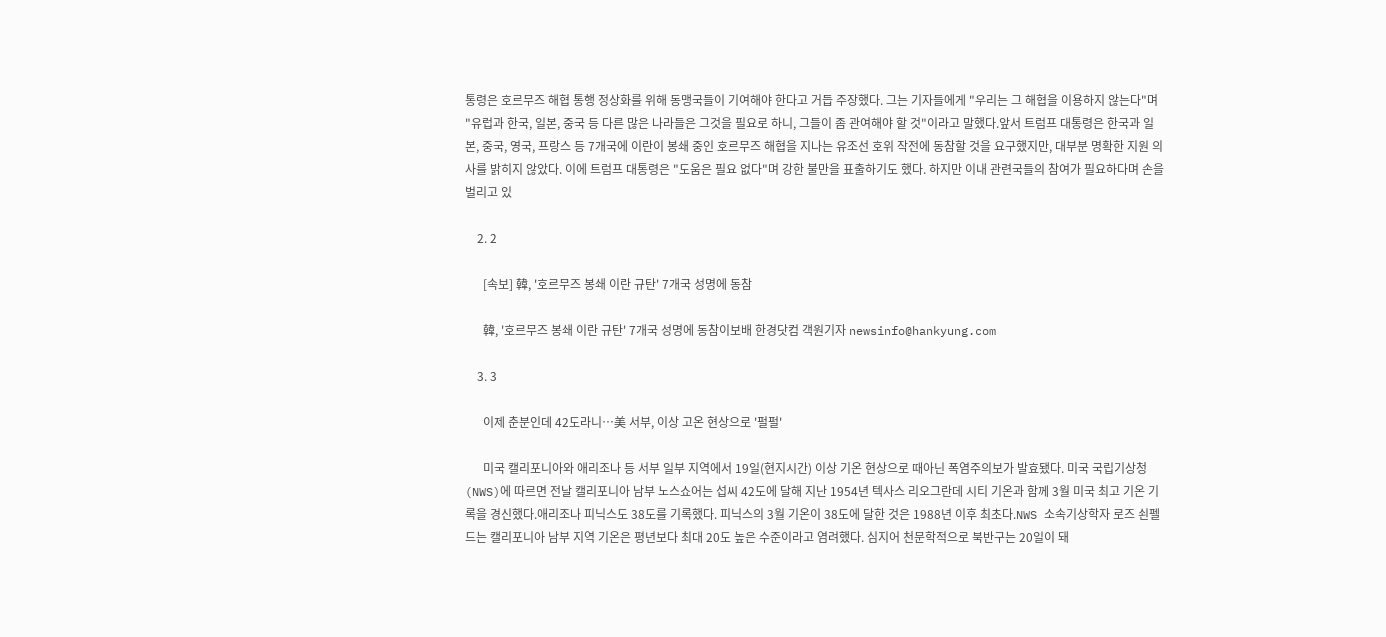통령은 호르무즈 해협 통행 정상화를 위해 동맹국들이 기여해야 한다고 거듭 주장했다. 그는 기자들에게 "우리는 그 해협을 이용하지 않는다"며 "유럽과 한국, 일본, 중국 등 다른 많은 나라들은 그것을 필요로 하니, 그들이 좀 관여해야 할 것"이라고 말했다.앞서 트럼프 대통령은 한국과 일본, 중국, 영국, 프랑스 등 7개국에 이란이 봉쇄 중인 호르무즈 해협을 지나는 유조선 호위 작전에 동참할 것을 요구했지만, 대부분 명확한 지원 의사를 밝히지 않았다. 이에 트럼프 대통령은 "도움은 필요 없다"며 강한 불만을 표출하기도 했다. 하지만 이내 관련국들의 참여가 필요하다며 손을 벌리고 있

    2. 2

      [속보] 韓, '호르무즈 봉쇄 이란 규탄' 7개국 성명에 동참

      韓, '호르무즈 봉쇄 이란 규탄' 7개국 성명에 동참이보배 한경닷컴 객원기자 newsinfo@hankyung.com

    3. 3

      이제 춘분인데 42도라니…美 서부, 이상 고온 현상으로 '펄펄'

      미국 캘리포니아와 애리조나 등 서부 일부 지역에서 19일(현지시간) 이상 기온 현상으로 때아닌 폭염주의보가 발효됐다. 미국 국립기상청(NWS)에 따르면 전날 캘리포니아 남부 노스쇼어는 섭씨 42도에 달해 지난 1954년 텍사스 리오그란데 시티 기온과 함께 3월 미국 최고 기온 기록을 경신했다.애리조나 피닉스도 38도를 기록했다. 피닉스의 3월 기온이 38도에 달한 것은 1988년 이후 최초다.NWS 소속기상학자 로즈 쇤펠드는 캘리포니아 남부 지역 기온은 평년보다 최대 20도 높은 수준이라고 염려했다. 심지어 천문학적으로 북반구는 20일이 돼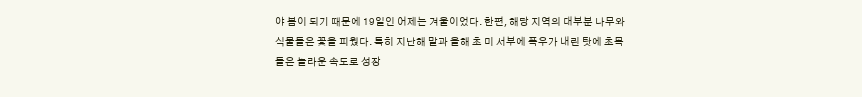야 봄이 되기 때문에 19일인 어제는 겨울이었다. 한편, 해당 지역의 대부분 나무와 식물들은 꽃을 피웠다. 특히 지난해 말과 올해 초 미 서부에 폭우가 내린 탓에 초목들은 놀라운 속도로 성장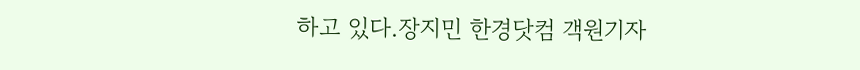하고 있다.장지민 한경닷컴 객원기자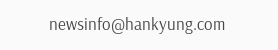newsinfo@hankyung.com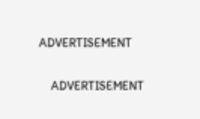ADVERTISEMENT

    ADVERTISEMENT